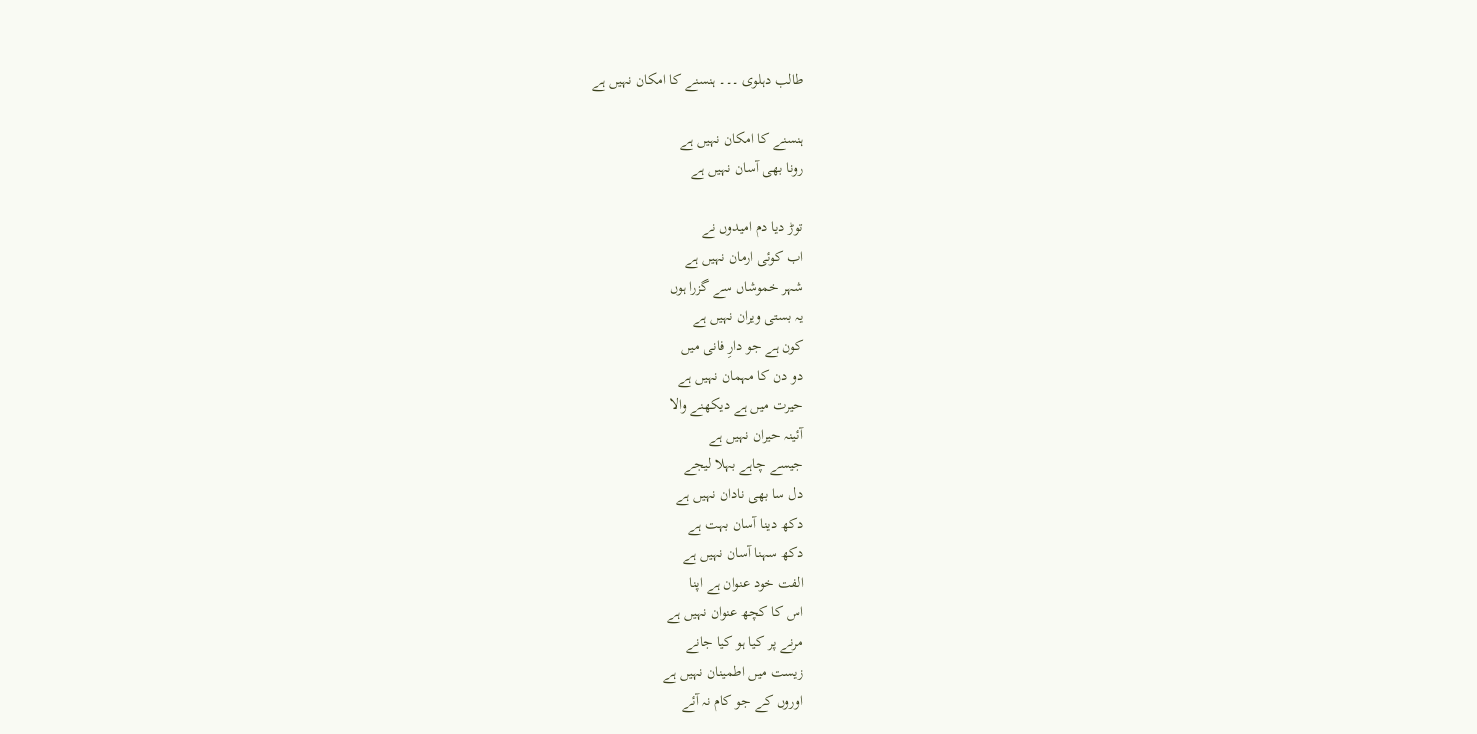طالب دہلوی ۔۔۔ ہنسنے کا امکان نہیں ہے

ہنسنے کا امکان نہیں ہے
رونا بھی آسان نہیں ہے

توڑ دیا دم امیدوں نے
اب کوئی ارمان نہیں ہے
شہر خموشاں سے گزرا ہوں
یہ بستی ویران نہیں ہے
کون ہے جو دارِ فانی میں
دو دن کا مہمان نہیں ہے
حیرت میں ہے دیکھنے والا
آئینہ حیران نہیں ہے
جیسے چاہے بہلا لیجے
دل سا بھی نادان نہیں ہے
دکھ دینا آسان بہت ہے
دکھ سہنا آسان نہیں ہے
الفت خود عنوان ہے اپنا
اس کا کچھ عنوان نہیں ہے
مرنے پر کیا ہو کیا جانے
زیست میں اطمینان نہیں ہے
اوروں کے جو کام نہ آئے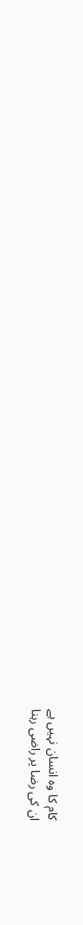کام کا وہ انسان نہیں ہے
ان کی رضا پر راضی رہنا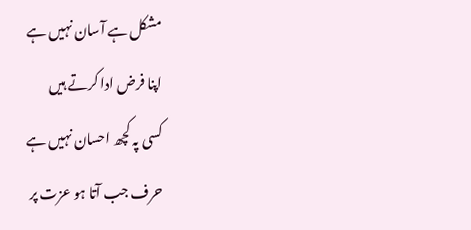مشکل ہے آسان نہیں ہے
اپنا فرض ادا کرتے ہیں
کسی پہ کچھ احسان نہیں ہے
حرف جب آتا ہو عزت پر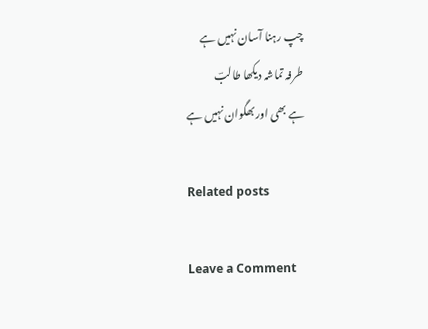چپ رہنا آسان نہیں ہے
طرفہ تماشہ دیکھا طالبؔ
ہے بھی اور بھگوان نہیں ہے

Related posts

Leave a Comment